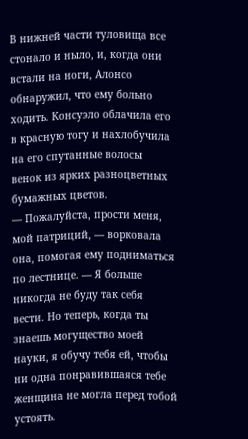В нижней части туловища все стонало и ныло, и, когда они встали на ноги, Алонсо обнаружил, что ему больно ходить. Консуэло облачила его в красную тогу и нахлобучила на его спутанные волосы венок из ярких разноцветных бумажных цветов.
— Пожалуйста, прости меня, мой патриций, — ворковала она, помогая ему подниматься по лестнице. — Я больше никогда не буду так себя вести. Но теперь, когда ты знаешь могущество моей науки, я обучу тебя ей, чтобы ни одна понравившаяся тебе женщина не могла перед тобой устоять.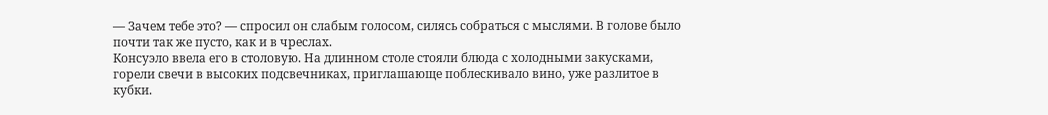— Зачем тебе это? — спросил он слабым голосом, силясь собраться с мыслями. В голове было почти так же пусто, как и в чреслах.
Консуэло ввела его в столовую. На длинном столе стояли блюда с холодными закусками, горели свечи в высоких подсвечниках, приглашающе поблескивало вино, уже разлитое в кубки.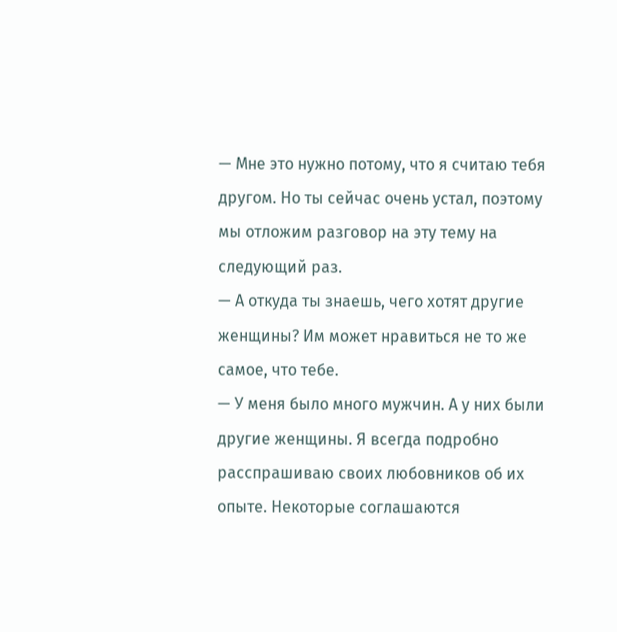— Мне это нужно потому, что я считаю тебя другом. Но ты сейчас очень устал, поэтому мы отложим разговор на эту тему на следующий раз.
— А откуда ты знаешь, чего хотят другие женщины? Им может нравиться не то же самое, что тебе.
— У меня было много мужчин. А у них были другие женщины. Я всегда подробно расспрашиваю своих любовников об их опыте. Некоторые соглашаются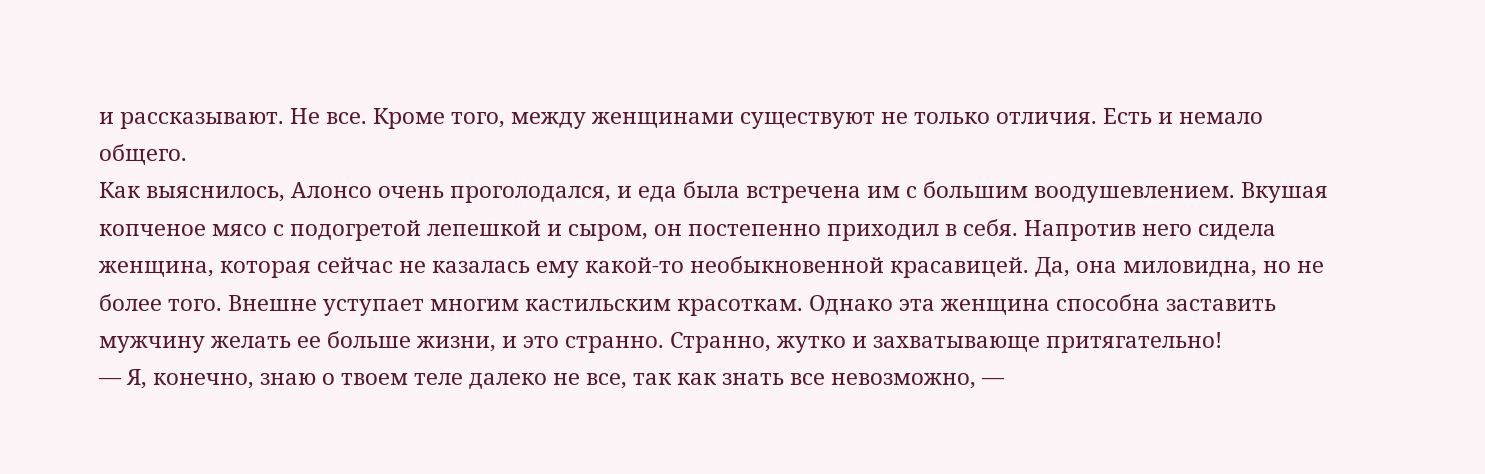и рассказывают. Не все. Кроме того, между женщинами существуют не только отличия. Есть и немало общего.
Как выяснилось, Алонсо очень проголодался, и еда была встречена им с большим воодушевлением. Вкушая копченое мясо с подогретой лепешкой и сыром, он постепенно приходил в себя. Напротив него сидела женщина, которая сейчас не казалась ему какой-то необыкновенной красавицей. Да, она миловидна, но не более того. Внешне уступает многим кастильским красоткам. Однако эта женщина способна заставить мужчину желать ее больше жизни, и это странно. Странно, жутко и захватывающе притягательно!
— Я, конечно, знаю о твоем теле далеко не все, так как знать все невозможно, —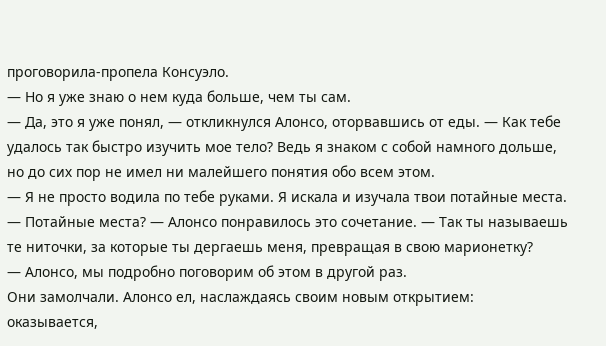проговорила-пропела Консуэло.
— Но я уже знаю о нем куда больше, чем ты сам.
— Да, это я уже понял, — откликнулся Алонсо, оторвавшись от еды. — Как тебе удалось так быстро изучить мое тело? Ведь я знаком с собой намного дольше, но до сих пор не имел ни малейшего понятия обо всем этом.
— Я не просто водила по тебе руками. Я искала и изучала твои потайные места.
— Потайные места? — Алонсо понравилось это сочетание. — Так ты называешь те ниточки, за которые ты дергаешь меня, превращая в свою марионетку?
— Алонсо, мы подробно поговорим об этом в другой раз.
Они замолчали. Алонсо ел, наслаждаясь своим новым открытием: оказывается,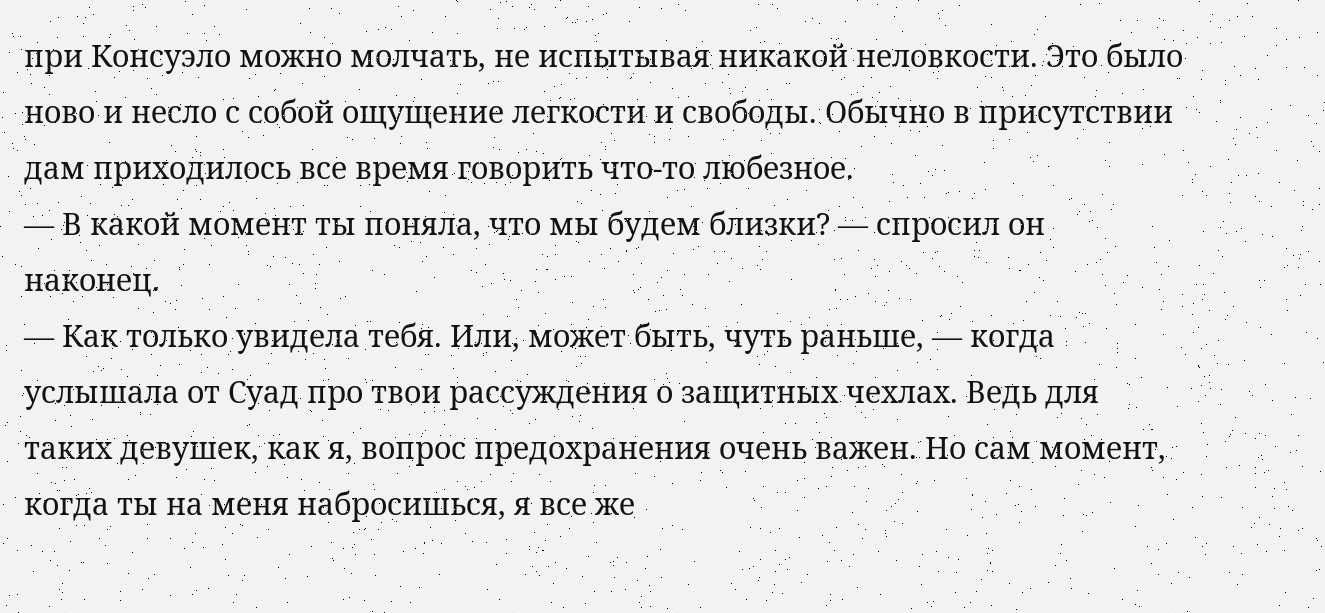при Консуэло можно молчать, не испытывая никакой неловкости. Это было ново и несло с собой ощущение легкости и свободы. Обычно в присутствии дам приходилось все время говорить что-то любезное.
— В какой момент ты поняла, что мы будем близки? — спросил он наконец.
— Как только увидела тебя. Или, может быть, чуть раньше, — когда услышала от Суад про твои рассуждения о защитных чехлах. Ведь для таких девушек, как я, вопрос предохранения очень важен. Но сам момент, когда ты на меня набросишься, я все же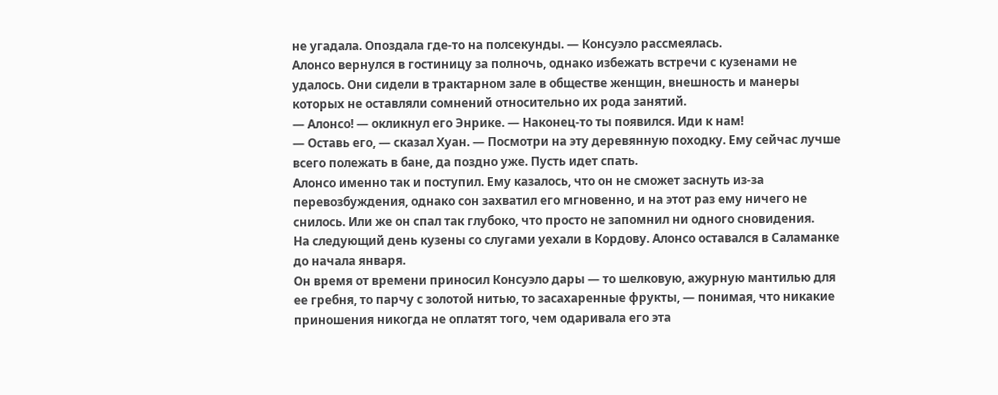не угадала. Опоздала где-то на полсекунды. — Консуэло рассмеялась.
Алонсо вернулся в гостиницу за полночь, однако избежать встречи с кузенами не удалось. Они сидели в трактарном зале в обществе женщин, внешность и манеры которых не оставляли сомнений относительно их рода занятий.
— Алонсо! — окликнул его Энрике. — Наконец-то ты появился. Иди к нам!
— Оставь его, — сказал Хуан. — Посмотри на эту деревянную походку. Ему сейчас лучше всего полежать в бане, да поздно уже. Пусть идет спать.
Алонсо именно так и поступил. Ему казалось, что он не сможет заснуть из-за перевозбуждения, однако сон захватил его мгновенно, и на этот раз ему ничего не снилось. Или же он спал так глубоко, что просто не запомнил ни одного сновидения.
На следующий день кузены со слугами уехали в Кордову. Алонсо оставался в Саламанке до начала января.
Он время от времени приносил Консуэло дары — то шелковую, ажурную мантилью для ее гребня, то парчу с золотой нитью, то засахаренные фрукты, — понимая, что никакие приношения никогда не оплатят того, чем одаривала его эта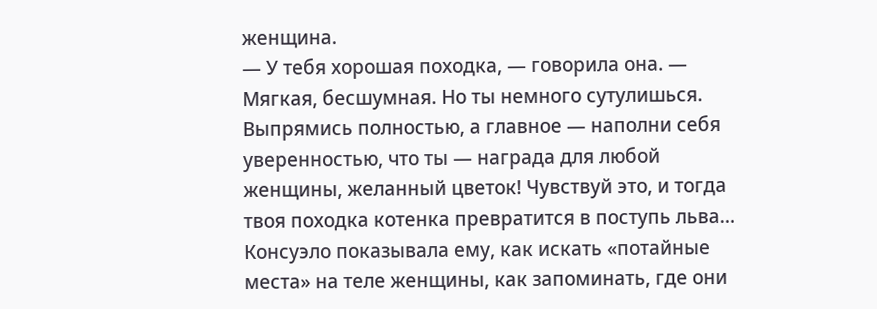женщина.
— У тебя хорошая походка, — говорила она. — Мягкая, бесшумная. Но ты немного сутулишься. Выпрямись полностью, а главное — наполни себя уверенностью, что ты — награда для любой женщины, желанный цветок! Чувствуй это, и тогда твоя походка котенка превратится в поступь льва…
Консуэло показывала ему, как искать «потайные места» на теле женщины, как запоминать, где они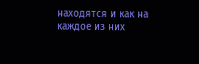находятся и как на каждое из них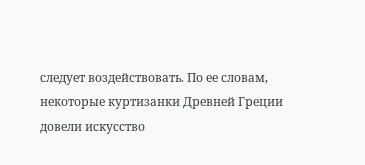следует воздействовать. По ее словам, некоторые куртизанки Древней Греции довели искусство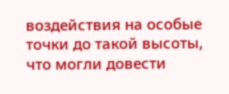воздействия на особые точки до такой высоты, что могли довести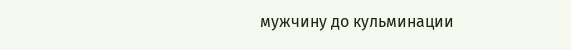мужчину до кульминации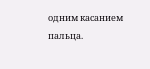одним касанием пальца.